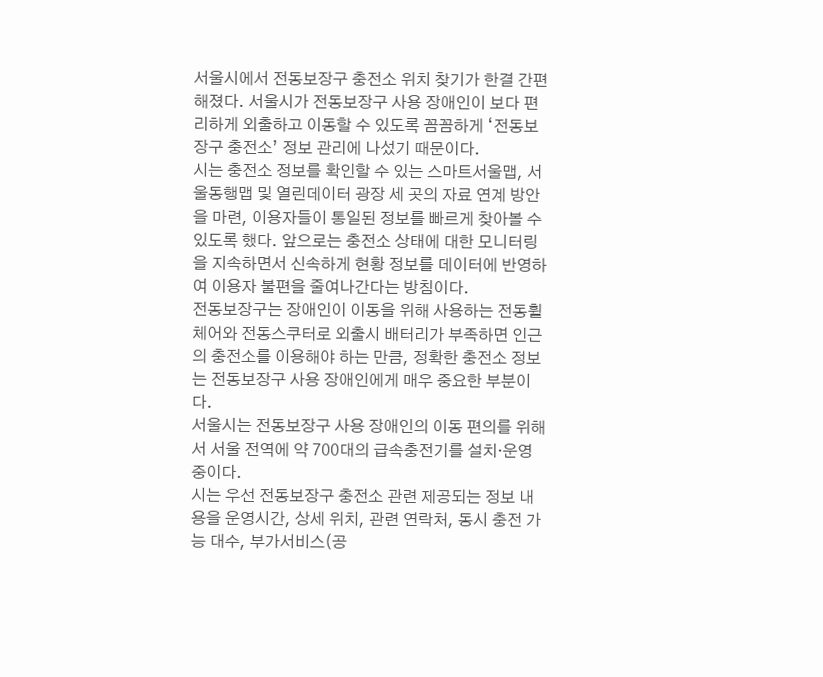서울시에서 전동보장구 충전소 위치 찾기가 한결 간편해졌다. 서울시가 전동보장구 사용 장애인이 보다 편리하게 외출하고 이동할 수 있도록 꼼꼼하게 ‘전동보장구 충전소’ 정보 관리에 나섰기 때문이다.
시는 충전소 정보를 확인할 수 있는 스마트서울맵, 서울동행맵 및 열린데이터 광장 세 곳의 자료 연계 방안을 마련, 이용자들이 통일된 정보를 빠르게 찾아볼 수 있도록 했다. 앞으로는 충전소 상태에 대한 모니터링을 지속하면서 신속하게 현황 정보를 데이터에 반영하여 이용자 불편을 줄여나간다는 방침이다.
전동보장구는 장애인이 이동을 위해 사용하는 전동휠체어와 전동스쿠터로 외출시 배터리가 부족하면 인근의 충전소를 이용해야 하는 만큼, 정확한 충전소 정보는 전동보장구 사용 장애인에게 매우 중요한 부분이다.
서울시는 전동보장구 사용 장애인의 이동 편의를 위해서 서울 전역에 약 700대의 급속충전기를 설치·운영 중이다.
시는 우선 전동보장구 충전소 관련 제공되는 정보 내용을 운영시간, 상세 위치, 관련 연락처, 동시 충전 가능 대수, 부가서비스(공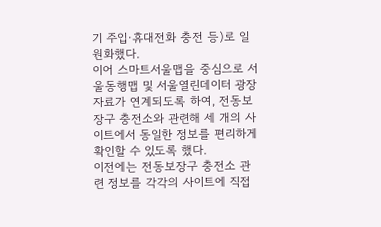기 주입·휴대전화 충전 등)로 일원화했다.
이어 스마트서울맵을 중심으로 서울동행맵 및 서울열린데이터 광장 자료가 연계되도록 하여, 전동보장구 충전소와 관련해 세 개의 사이트에서 동일한 정보를 편리하게 확인할 수 있도록 했다.
이전에는 전동보장구 충전소 관련 정보를 각각의 사이트에 직접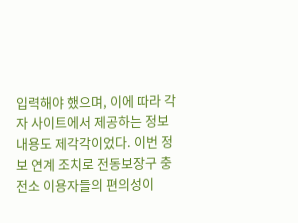입력해야 했으며, 이에 따라 각자 사이트에서 제공하는 정보 내용도 제각각이었다. 이번 정보 연계 조치로 전동보장구 충전소 이용자들의 편의성이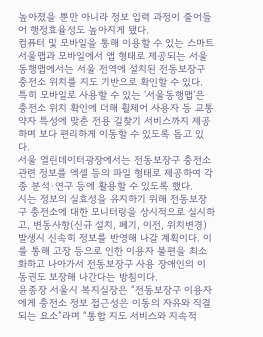높아졌을 뿐만 아니라 정보 입력 과정이 줄어들어 행정효율성도 높아지게 됐다.
컴퓨터 및 모바일을 통해 이용할 수 있는 스마트서울맵과 모바일에서 앱 형태로 제공되는 서울동행맵에서는 서울 전역에 설치된 전동보장구 충전소 위치를 지도 기반으로 확인할 수 있다. 특히 모바일로 사용할 수 있는 ‘서울동행맵’은 충전소 위치 확인에 더해 휠체어 사용자 등 교통약자 특성에 맞춘 전용 길찾기 서비스까지 제공하며 보다 편리하게 이동할 수 있도록 돕고 있다.
서울 열린데이터광장에서는 전동보장구 충전소 관련 정보를 엑셀 등의 파일 형태로 제공하여 각종 분석·연구 등에 활용할 수 있도록 했다.
시는 정보의 실효성을 유지하기 위해 전동보장구 충전소에 대한 모니터링을 상시적으로 실시하고, 변동사항(신규 설치, 폐기, 이전, 위치변경) 발생시 신속히 정보를 반영해 나갈 계획이다. 이를 통해 고장 등으로 인한 이용자 불편을 최소화하고 나아가서 전동보장구 사용 장애인의 이동권도 보장해 나간다는 방침이다.
윤종장 서울시 복지실장은 “전동보장구 이용자에게 충전소 정보 접근성은 이동의 자유와 직결되는 요소”라며 “통합 지도 서비스와 지속적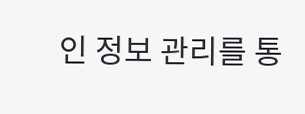인 정보 관리를 통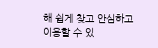해 쉽게 찾고 안심하고 이용할 수 있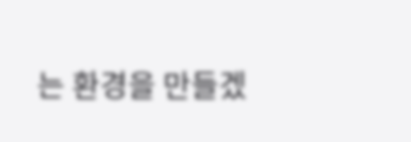는 환경을 만들겠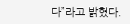다”라고 밝혔다.